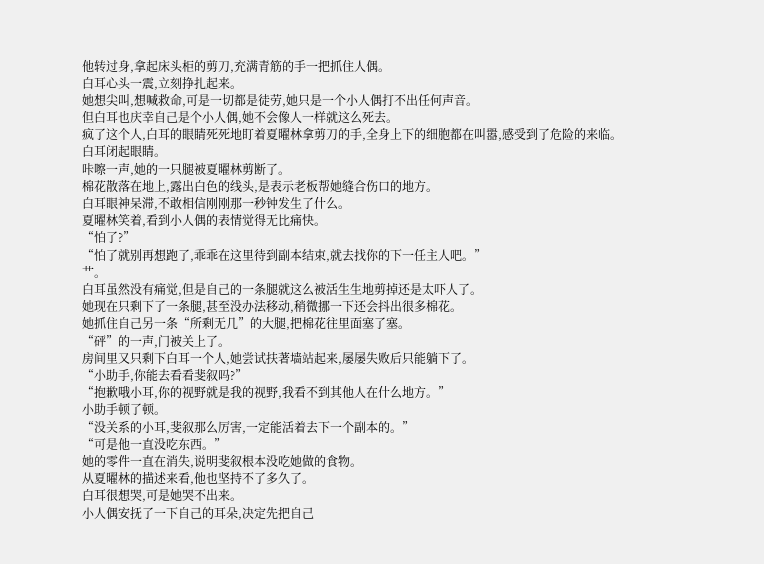他转过身,拿起床头柜的剪刀,充满青筋的手一把抓住人偶。
白耳心头一震,立刻挣扎起来。
她想尖叫,想喊救命,可是一切都是徒劳,她只是一个小人偶打不出任何声音。
但白耳也庆幸自己是个小人偶,她不会像人一样就这么死去。
疯了这个人,白耳的眼睛死死地盯着夏曜林拿剪刀的手,全身上下的细胞都在叫嚣,感受到了危险的来临。
白耳闭起眼睛。
咔嚓一声,她的一只腿被夏曜林剪断了。
棉花散落在地上,露出白色的线头,是表示老板帮她缝合伤口的地方。
白耳眼神呆滞,不敢相信刚刚那一秒钟发生了什么。
夏曜林笑着,看到小人偶的表情觉得无比痛快。
“怕了?”
“怕了就别再想跑了,乖乖在这里待到副本结束,就去找你的下一任主人吧。”
艹。
白耳虽然没有痛觉,但是自己的一条腿就这么被活生生地剪掉还是太吓人了。
她现在只剩下了一条腿,甚至没办法移动,稍微挪一下还会抖出很多棉花。
她抓住自己另一条“所剩无几”的大腿,把棉花往里面塞了塞。
“砰”的一声,门被关上了。
房间里又只剩下白耳一个人,她尝试扶著墙站起来,屡屡失败后只能躺下了。
“小助手,你能去看看斐叙吗?”
“抱歉哦小耳,你的视野就是我的视野,我看不到其他人在什么地方。”
小助手顿了顿。
“没关系的小耳,斐叙那么厉害,一定能活着去下一个副本的。”
“可是他一直没吃东西。”
她的零件一直在消失,说明斐叙根本没吃她做的食物。
从夏曜林的描述来看,他也坚持不了多久了。
白耳很想哭,可是她哭不出来。
小人偶安抚了一下自己的耳朵,决定先把自己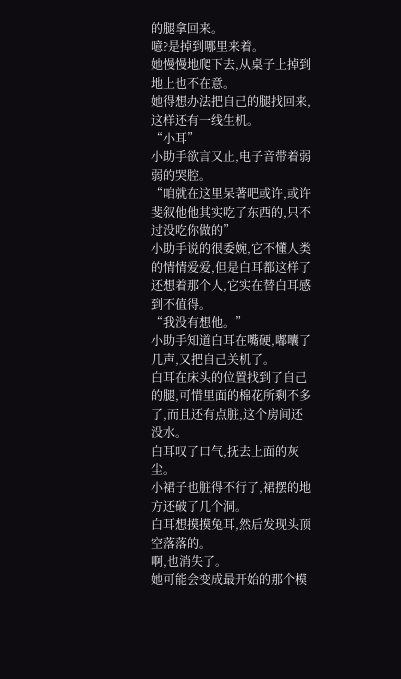的腿拿回来。
噫?是掉到哪里来着。
她慢慢地爬下去,从桌子上掉到地上也不在意。
她得想办法把自己的腿找回来,这样还有一线生机。
“小耳”
小助手欲言又止,电子音带着弱弱的哭腔。
“咱就在这里呆著吧或许,或许斐叙他他其实吃了东西的,只不过没吃你做的”
小助手说的很委婉,它不懂人类的情情爱爱,但是白耳都这样了还想着那个人,它实在替白耳感到不值得。
“我没有想他。”
小助手知道白耳在嘴硬,嘟囔了几声,又把自己关机了。
白耳在床头的位置找到了自己的腿,可惜里面的棉花所剩不多了,而且还有点脏,这个房间还没水。
白耳叹了口气,抚去上面的灰尘。
小裙子也脏得不行了,裙摆的地方还破了几个洞。
白耳想摸摸兔耳,然后发现头顶空落落的。
啊,也消失了。
她可能会变成最开始的那个模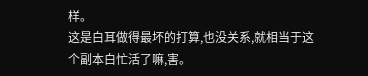样。
这是白耳做得最坏的打算,也没关系,就相当于这个副本白忙活了嘛,害。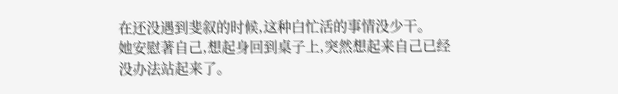在还没遇到斐叙的时候,这种白忙活的事情没少干。
她安慰著自己,想起身回到桌子上,突然想起来自己已经没办法站起来了。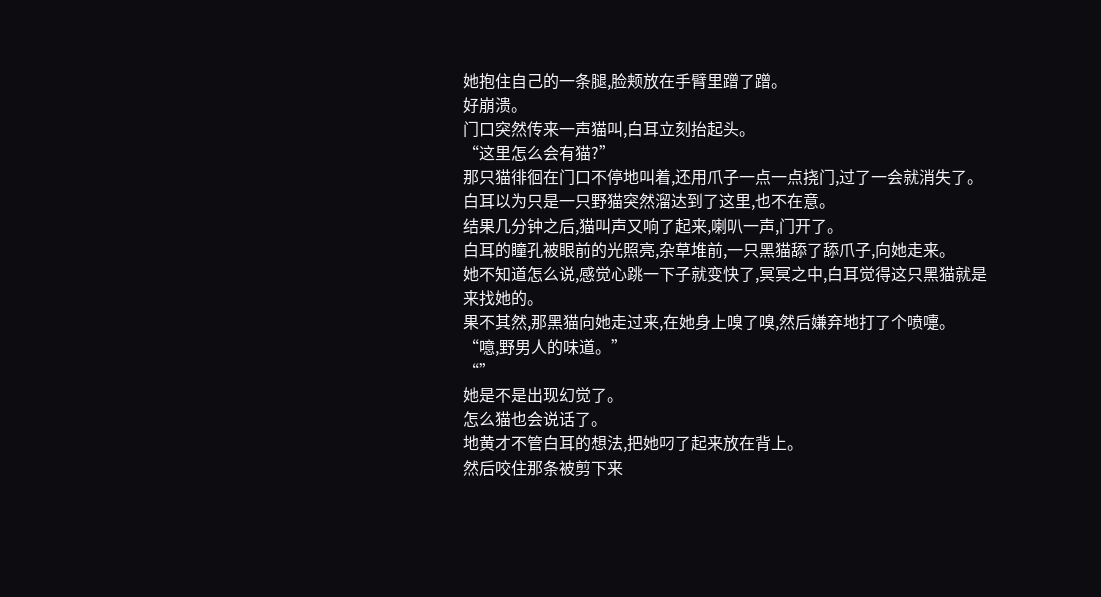她抱住自己的一条腿,脸颊放在手臂里蹭了蹭。
好崩溃。
门口突然传来一声猫叫,白耳立刻抬起头。
“这里怎么会有猫?”
那只猫徘徊在门口不停地叫着,还用爪子一点一点挠门,过了一会就消失了。
白耳以为只是一只野猫突然溜达到了这里,也不在意。
结果几分钟之后,猫叫声又响了起来,喇叭一声,门开了。
白耳的瞳孔被眼前的光照亮,杂草堆前,一只黑猫舔了舔爪子,向她走来。
她不知道怎么说,感觉心跳一下子就变快了,冥冥之中,白耳觉得这只黑猫就是来找她的。
果不其然,那黑猫向她走过来,在她身上嗅了嗅,然后嫌弃地打了个喷嚏。
“噫,野男人的味道。”
“”
她是不是出现幻觉了。
怎么猫也会说话了。
地黄才不管白耳的想法,把她叼了起来放在背上。
然后咬住那条被剪下来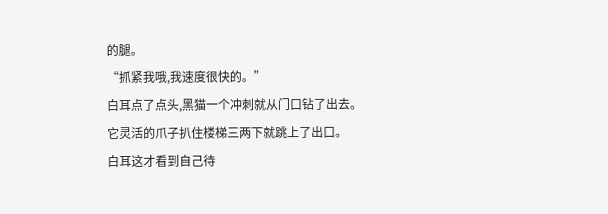的腿。
“抓紧我哦,我速度很快的。”
白耳点了点头,黑猫一个冲刺就从门口钻了出去。
它灵活的爪子扒住楼梯三两下就跳上了出口。
白耳这才看到自己待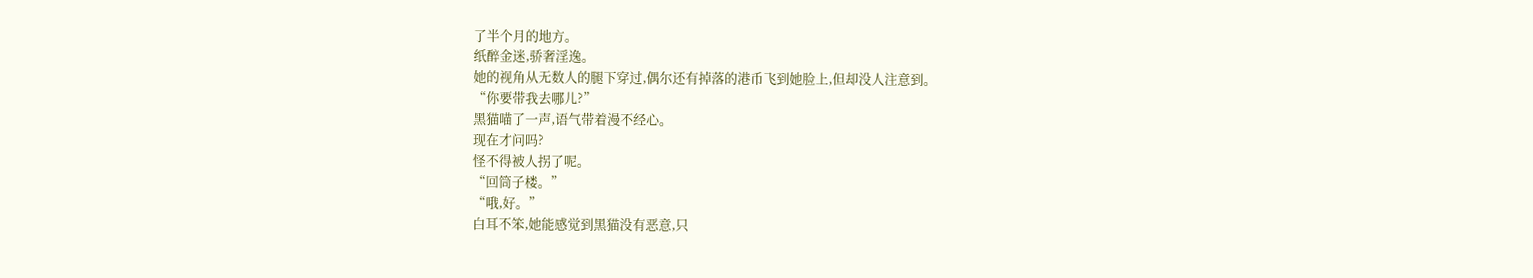了半个月的地方。
纸醉金迷,骄奢淫逸。
她的视角从无数人的腿下穿过,偶尔还有掉落的港币飞到她脸上,但却没人注意到。
“你要带我去哪儿?”
黑猫喵了一声,语气带着漫不经心。
现在才问吗?
怪不得被人拐了呢。
“回筒子楼。”
“哦,好。”
白耳不笨,她能感觉到黑猫没有恶意,只